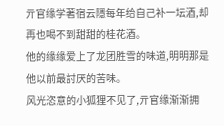亓官缘学著宿云隱每年给自己补一坛酒,却再也喝不到甜甜的桂花酒。
他的缘缘爱上了龙团胜雪的味道,明明那是他以前最討厌的苦味。
风光恣意的小狐狸不见了,亓官缘渐渐拥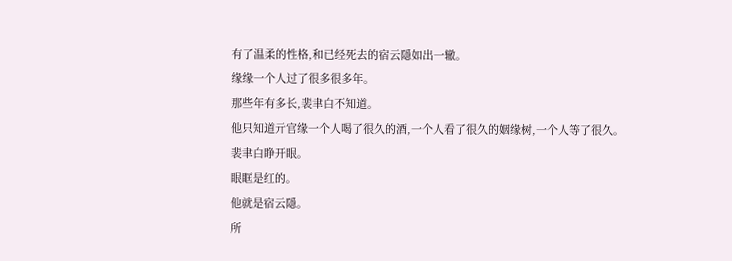有了温柔的性格,和已经死去的宿云隱如出一辙。
缘缘一个人过了很多很多年。
那些年有多长,裴聿白不知道。
他只知道亓官缘一个人喝了很久的酒,一个人看了很久的姻缘树,一个人等了很久。
裴聿白睁开眼。
眼眶是红的。
他就是宿云隱。
所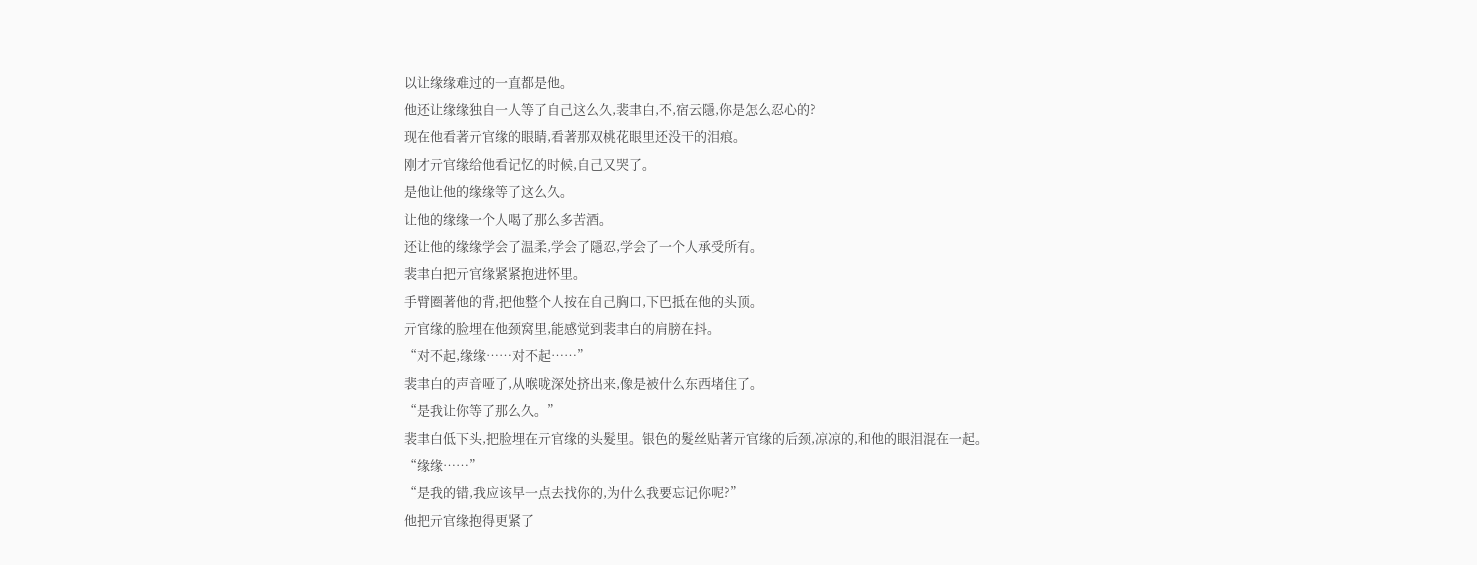以让缘缘难过的一直都是他。
他还让缘缘独自一人等了自己这么久,裴聿白,不,宿云隱,你是怎么忍心的?
现在他看著亓官缘的眼睛,看著那双桃花眼里还没干的泪痕。
刚才亓官缘给他看记忆的时候,自己又哭了。
是他让他的缘缘等了这么久。
让他的缘缘一个人喝了那么多苦酒。
还让他的缘缘学会了温柔,学会了隱忍,学会了一个人承受所有。
裴聿白把亓官缘紧紧抱进怀里。
手臂圈著他的背,把他整个人按在自己胸口,下巴抵在他的头顶。
亓官缘的脸埋在他颈窝里,能感觉到裴聿白的肩膀在抖。
“对不起,缘缘……对不起……”
裴聿白的声音哑了,从喉咙深处挤出来,像是被什么东西堵住了。
“是我让你等了那么久。”
裴聿白低下头,把脸埋在亓官缘的头髮里。银色的髮丝贴著亓官缘的后颈,凉凉的,和他的眼泪混在一起。
“缘缘……”
“是我的错,我应该早一点去找你的,为什么我要忘记你呢?”
他把亓官缘抱得更紧了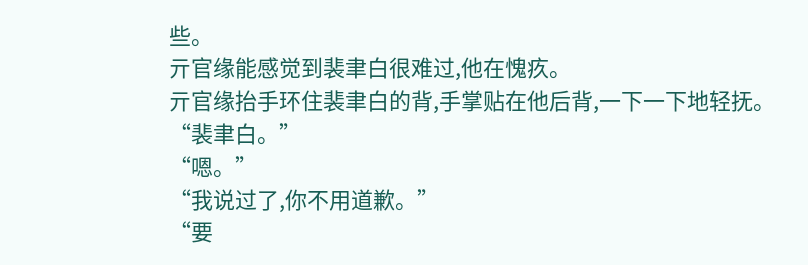些。
亓官缘能感觉到裴聿白很难过,他在愧疚。
亓官缘抬手环住裴聿白的背,手掌贴在他后背,一下一下地轻抚。
“裴聿白。”
“嗯。”
“我说过了,你不用道歉。”
“要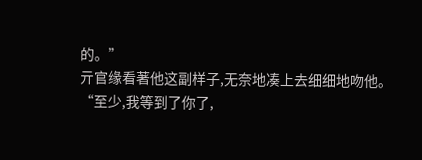的。”
亓官缘看著他这副样子,无奈地凑上去细细地吻他。
“至少,我等到了你了,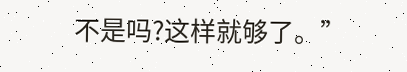不是吗?这样就够了。”